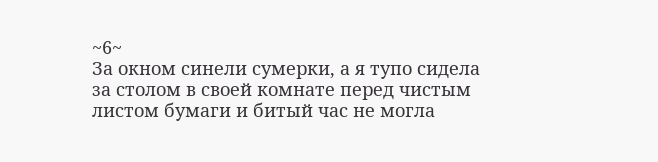~6~
За окном синели сумерки, а я тупо сидела за столом в своей комнате перед чистым листом бумаги и битый час не могла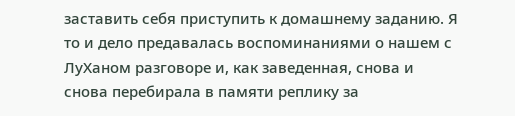заставить себя приступить к домашнему заданию. Я то и дело предавалась воспоминаниями о нашем с ЛуХаном разговоре и, как заведенная, снова и снова перебирала в памяти реплику за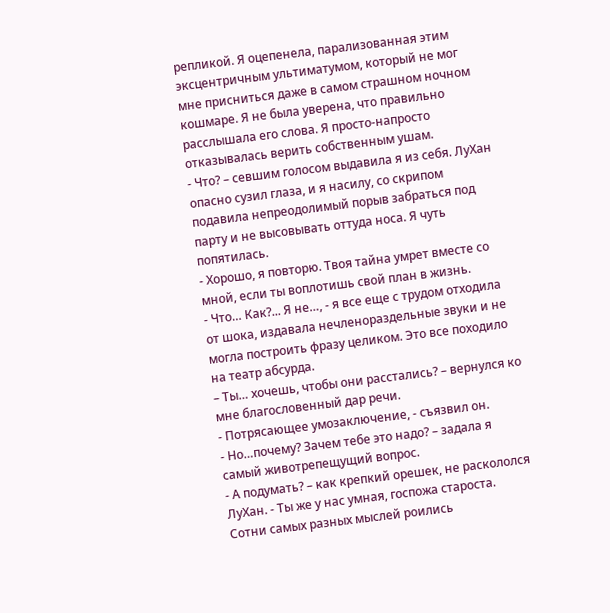репликой. Я оцепенела, парализованная этим эксцентричным ультиматумом, который не мог мне присниться даже в самом страшном ночном кошмаре. Я не была уверена, что правильно расслышала его слова. Я просто-напросто отказывалась верить собственным ушам.
- Что? – севшим голосом выдавила я из себя. ЛуХан опасно сузил глаза, и я насилу, со скрипом подавила непреодолимый порыв забраться под парту и не высовывать оттуда носа. Я чуть попятилась.
- Хорошо, я повторю. Твоя тайна умрет вместе со мной, если ты воплотишь свой план в жизнь.
- Что… Как?... Я не…, - я все еще с трудом отходила от шока, издавала нечленораздельные звуки и не могла построить фразу целиком. Это все походило на театр абсурда.
– Ты… хочешь, чтобы они расстались? – вернулся ко мне благословенный дар речи.
- Потрясающее умозаключение, - съязвил он.
- Но…почему? Зачем тебе это надо? – задала я самый животрепещущий вопрос.
- А подумать? – как крепкий орешек, не раскололся ЛуХан. - Ты же у нас умная, госпожа староста.
Сотни самых разных мыслей роились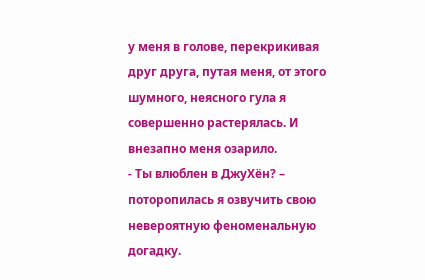у меня в голове, перекрикивая друг друга, путая меня, от этого шумного, неясного гула я совершенно растерялась. И внезапно меня озарило.
- Ты влюблен в ДжуХён? – поторопилась я озвучить свою невероятную феноменальную догадку.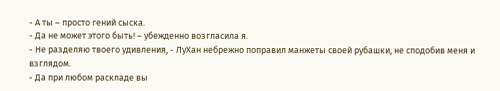- А ты – просто гений сыска.
- Да не может этого быть! – убежденно возгласила я.
- Не разделяю твоего удивления, - ЛуХан небрежно поправил манжеты своей рубашки, не сподобив меня и взглядом.
- Да при любом раскладе вы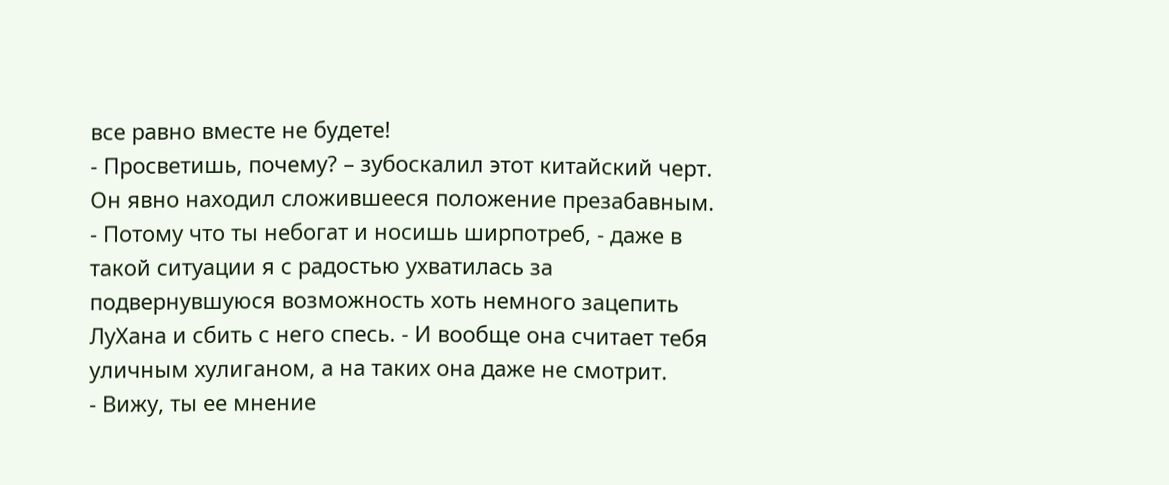все равно вместе не будете!
- Просветишь, почему? – зубоскалил этот китайский черт. Он явно находил сложившееся положение презабавным.
- Потому что ты небогат и носишь ширпотреб, - даже в такой ситуации я с радостью ухватилась за подвернувшуюся возможность хоть немного зацепить ЛуХана и сбить с него спесь. - И вообще она считает тебя уличным хулиганом, а на таких она даже не смотрит.
- Вижу, ты ее мнение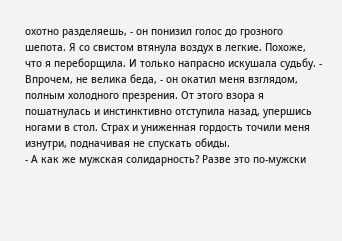охотно разделяешь, - он понизил голос до грозного шепота. Я со свистом втянула воздух в легкие. Похоже, что я переборщила. И только напрасно искушала судьбу. - Впрочем, не велика беда, - он окатил меня взглядом, полным холодного презрения. От этого взора я пошатнулась и инстинктивно отступила назад, упершись ногами в стол. Страх и униженная гордость точили меня изнутри, подначивая не спускать обиды.
- А как же мужская солидарность? Разве это по-мужски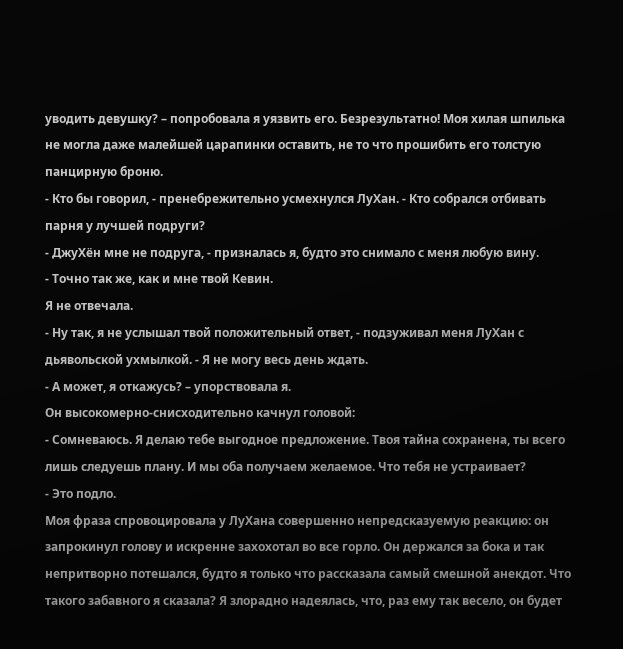уводить девушку? – попробовала я уязвить его. Безрезультатно! Моя хилая шпилька не могла даже малейшей царапинки оставить, не то что прошибить его толстую панцирную броню.
- Кто бы говорил, - пренебрежительно усмехнулся ЛуХан. - Кто собрался отбивать парня у лучшей подруги?
- ДжуХён мне не подруга, - призналась я, будто это снимало с меня любую вину.
- Точно так же, как и мне твой Кевин.
Я не отвечала.
- Ну так, я не услышал твой положительный ответ, - подзуживал меня ЛуХан с дьявольской ухмылкой. - Я не могу весь день ждать.
- А может, я откажусь? – упорствовала я.
Он высокомерно-снисходительно качнул головой:
- Сомневаюсь. Я делаю тебе выгодное предложение. Твоя тайна сохранена, ты всего лишь следуешь плану. И мы оба получаем желаемое. Что тебя не устраивает?
- Это подло.
Моя фраза спровоцировала у ЛуХана совершенно непредсказуемую реакцию: он запрокинул голову и искренне захохотал во все горло. Он держался за бока и так непритворно потешался, будто я только что рассказала самый смешной анекдот. Что такого забавного я сказала? Я злорадно надеялась, что, раз ему так весело, он будет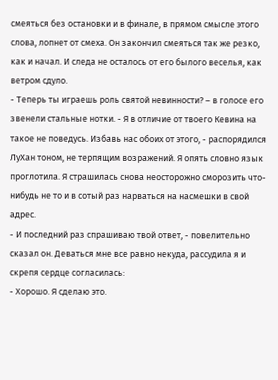смеяться без остановки и в финале, в прямом смысле этого слова, лопнет от смеха. Он закончил смеяться так же резко, как и начал. И следа не осталось от его былого веселья, как ветром сдуло.
- Теперь ты играешь роль святой невинности? – в голосе его звенели стальные нотки. - Я в отличие от твоего Кевина на такое не поведусь. Избавь нас обоих от этого, - распорядился ЛуХан тоном, не терпящим возражений. Я опять словно язык проглотила. Я страшилась снова неосторожно сморозить что-нибудь не то и в сотый раз нарваться на насмешки в свой адрес.
- И последний раз спрашиваю твой ответ, - повелительно сказал он. Деваться мне все равно некуда, рассудила я и скрепя сердце согласилась:
- Хорошо. Я сделаю это.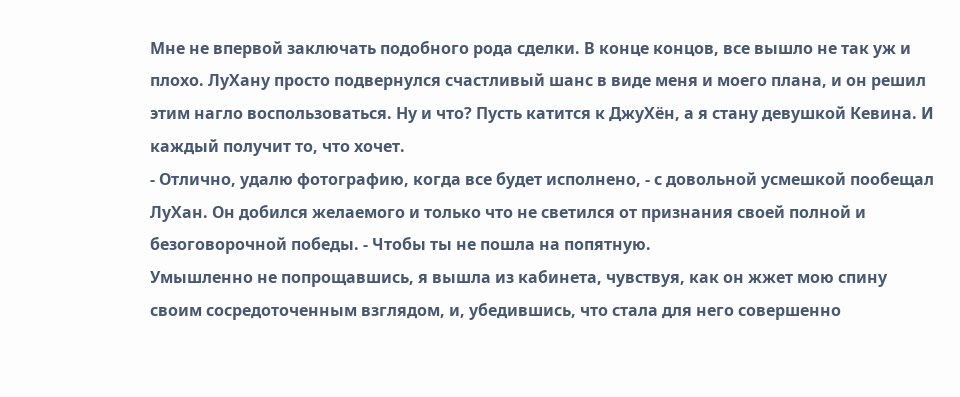Мне не впервой заключать подобного рода сделки. В конце концов, все вышло не так уж и плохо. ЛуХану просто подвернулся счастливый шанс в виде меня и моего плана, и он решил этим нагло воспользоваться. Ну и что? Пусть катится к ДжуХён, а я стану девушкой Кевина. И каждый получит то, что хочет.
- Отлично, удалю фотографию, когда все будет исполнено, - с довольной усмешкой пообещал ЛуХан. Он добился желаемого и только что не светился от признания своей полной и безоговорочной победы. - Чтобы ты не пошла на попятную.
Умышленно не попрощавшись, я вышла из кабинета, чувствуя, как он жжет мою спину своим сосредоточенным взглядом, и, убедившись, что стала для него совершенно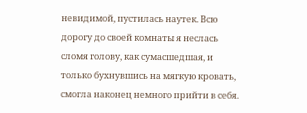невидимой, пустилась наутек. Всю дорогу до своей комнаты я неслась сломя голову, как сумасшедшая, и только бухнувшись на мягкую кровать, смогла наконец немного прийти в себя.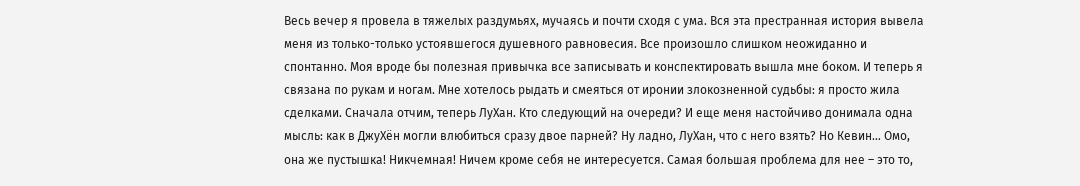Весь вечер я провела в тяжелых раздумьях, мучаясь и почти сходя с ума. Вся эта престранная история вывела меня из только-только устоявшегося душевного равновесия. Все произошло слишком неожиданно и спонтанно. Моя вроде бы полезная привычка все записывать и конспектировать вышла мне боком. И теперь я связана по рукам и ногам. Мне хотелось рыдать и смеяться от иронии злокозненной судьбы: я просто жила сделками. Сначала отчим, теперь ЛуХан. Кто следующий на очереди? И еще меня настойчиво донимала одна мысль: как в ДжуХён могли влюбиться сразу двое парней? Ну ладно, ЛуХан, что с него взять? Но Кевин… Омо, она же пустышка! Никчемная! Ничем кроме себя не интересуется. Самая большая проблема для нее – это то,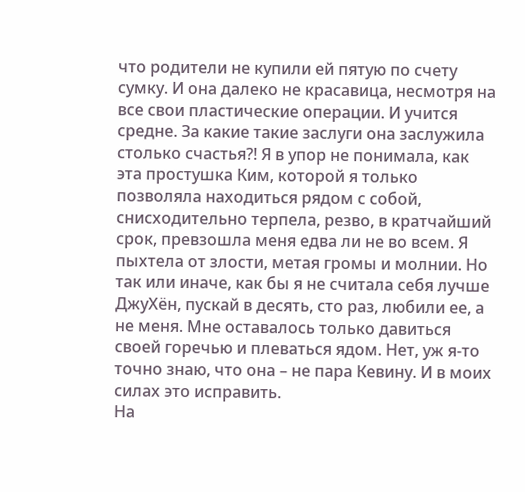что родители не купили ей пятую по счету сумку. И она далеко не красавица, несмотря на все свои пластические операции. И учится средне. За какие такие заслуги она заслужила столько счастья?! Я в упор не понимала, как эта простушка Ким, которой я только позволяла находиться рядом с собой, снисходительно терпела, резво, в кратчайший срок, превзошла меня едва ли не во всем. Я пыхтела от злости, метая громы и молнии. Но так или иначе, как бы я не считала себя лучше ДжуХён, пускай в десять, сто раз, любили ее, а не меня. Мне оставалось только давиться своей горечью и плеваться ядом. Нет, уж я-то точно знаю, что она – не пара Кевину. И в моих силах это исправить.
На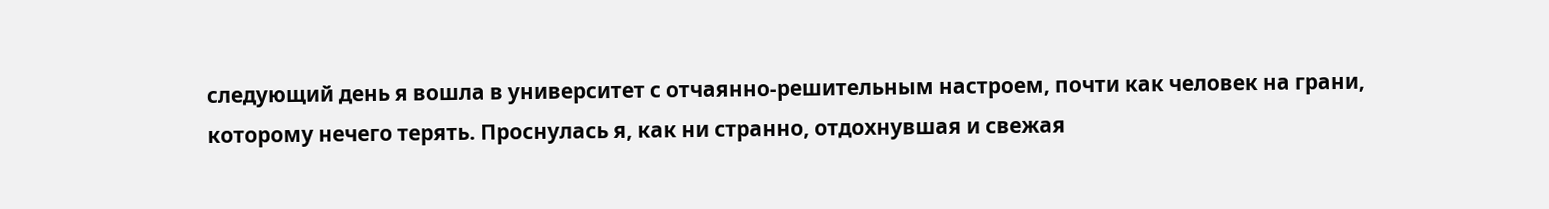следующий день я вошла в университет с отчаянно-решительным настроем, почти как человек на грани, которому нечего терять. Проснулась я, как ни странно, отдохнувшая и свежая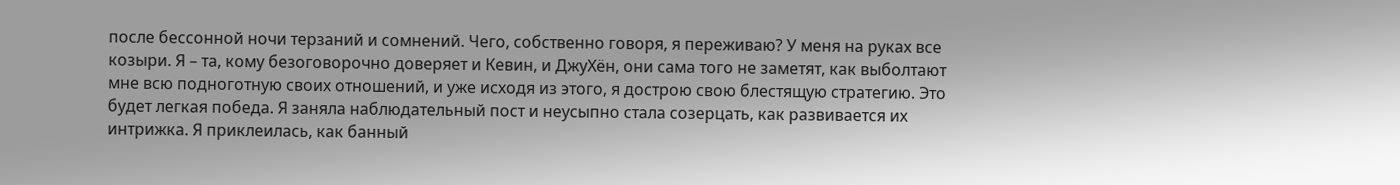после бессонной ночи терзаний и сомнений. Чего, собственно говоря, я переживаю? У меня на руках все козыри. Я – та, кому безоговорочно доверяет и Кевин, и ДжуХён, они сама того не заметят, как выболтают мне всю подноготную своих отношений, и уже исходя из этого, я дострою свою блестящую стратегию. Это будет легкая победа. Я заняла наблюдательный пост и неусыпно стала созерцать, как развивается их интрижка. Я приклеилась, как банный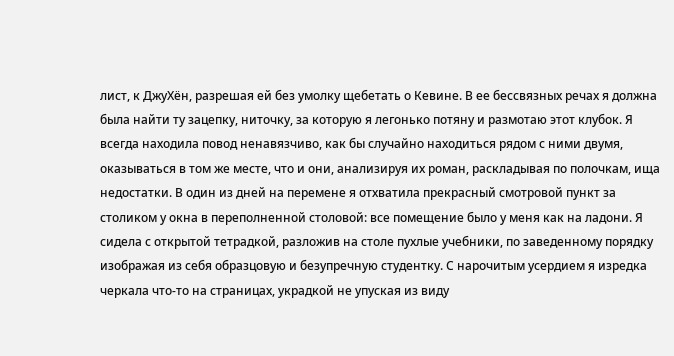лист, к ДжуХён, разрешая ей без умолку щебетать о Кевине. В ее бессвязных речах я должна была найти ту зацепку, ниточку, за которую я легонько потяну и размотаю этот клубок. Я всегда находила повод ненавязчиво, как бы случайно находиться рядом с ними двумя, оказываться в том же месте, что и они, анализируя их роман, раскладывая по полочкам, ища недостатки. В один из дней на перемене я отхватила прекрасный смотровой пункт за столиком у окна в переполненной столовой: все помещение было у меня как на ладони. Я сидела с открытой тетрадкой, разложив на столе пухлые учебники, по заведенному порядку изображая из себя образцовую и безупречную студентку. С нарочитым усердием я изредка черкала что-то на страницах, украдкой не упуская из виду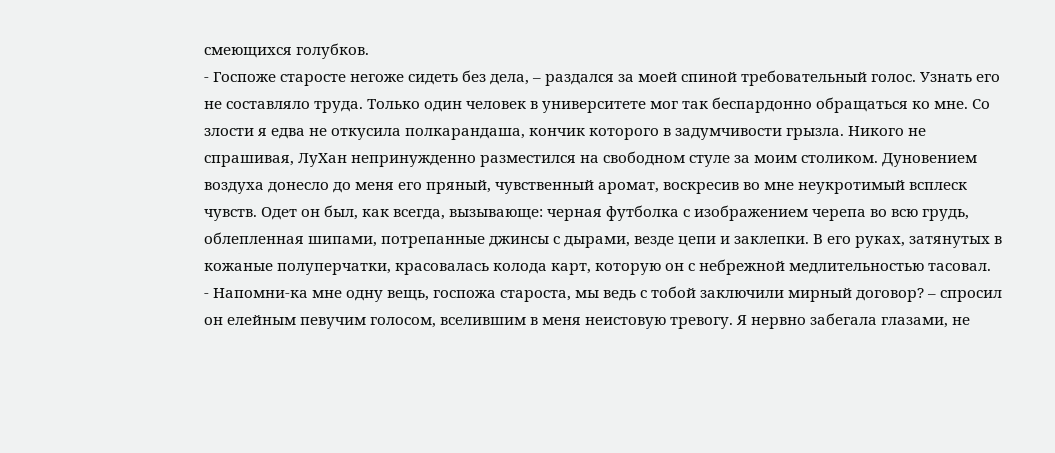смеющихся голубков.
- Госпоже старосте негоже сидеть без дела, – раздался за моей спиной требовательный голос. Узнать его не составляло труда. Только один человек в университете мог так беспардонно обращаться ко мне. Со злости я едва не откусила полкарандаша, кончик которого в задумчивости грызла. Никого не спрашивая, ЛуХан непринужденно разместился на свободном стуле за моим столиком. Дуновением воздуха донесло до меня его пряный, чувственный аромат, воскресив во мне неукротимый всплеск чувств. Одет он был, как всегда, вызывающе: черная футболка с изображением черепа во всю грудь, облепленная шипами, потрепанные джинсы с дырами, везде цепи и заклепки. В его руках, затянутых в кожаные полуперчатки, красовалась колода карт, которую он с небрежной медлительностью тасовал.
- Напомни-ка мне одну вещь, госпожа староста, мы ведь с тобой заключили мирный договор? – спросил он елейным певучим голосом, вселившим в меня неистовую тревогу. Я нервно забегала глазами, не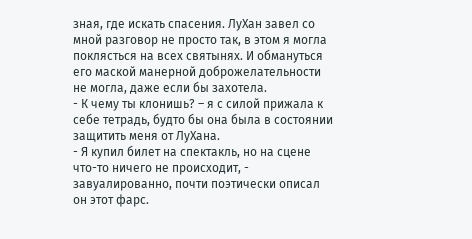зная, где искать спасения. ЛуХан завел со мной разговор не просто так, в этом я могла поклясться на всех святынях. И обмануться его маской манерной доброжелательности не могла, даже если бы захотела.
- К чему ты клонишь? – я с силой прижала к себе тетрадь, будто бы она была в состоянии защитить меня от ЛуХана.
- Я купил билет на спектакль, но на сцене что-то ничего не происходит, - завуалированно, почти поэтически описал он этот фарс.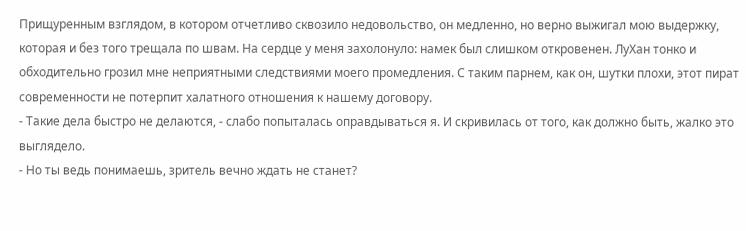Прищуренным взглядом, в котором отчетливо сквозило недовольство, он медленно, но верно выжигал мою выдержку, которая и без того трещала по швам. На сердце у меня захолонуло: намек был слишком откровенен. ЛуХан тонко и обходительно грозил мне неприятными следствиями моего промедления. С таким парнем, как он, шутки плохи, этот пират современности не потерпит халатного отношения к нашему договору.
- Такие дела быстро не делаются, - слабо попыталась оправдываться я. И скривилась от того, как должно быть, жалко это выглядело.
- Но ты ведь понимаешь, зритель вечно ждать не станет?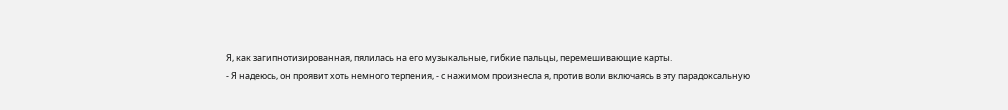Я, как загипнотизированная, пялилась на его музыкальные, гибкие пальцы, перемешивающие карты.
- Я надеюсь, он проявит хоть немного терпения, - с нажимом произнесла я, против воли включаясь в эту парадоксальную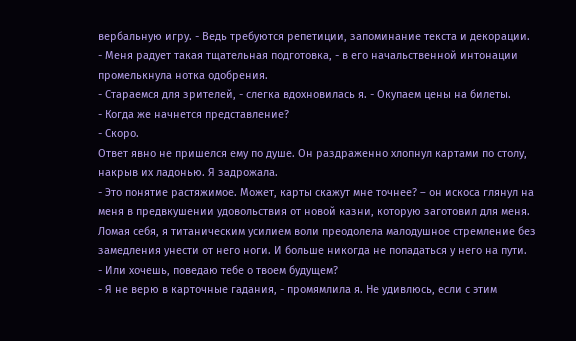вербальную игру. - Ведь требуются репетиции, запоминание текста и декорации.
- Меня радует такая тщательная подготовка, - в его начальственной интонации промелькнула нотка одобрения.
- Стараемся для зрителей, - слегка вдохновилась я. - Окупаем цены на билеты.
- Когда же начнется представление?
- Скоро.
Ответ явно не пришелся ему по душе. Он раздраженно хлопнул картами по столу, накрыв их ладонью. Я задрожала.
- Это понятие растяжимое. Может, карты скажут мне точнее? – он искоса глянул на меня в предвкушении удовольствия от новой казни, которую заготовил для меня. Ломая себя, я титаническим усилием воли преодолела малодушное стремление без замедления унести от него ноги. И больше никогда не попадаться у него на пути.
- Или хочешь, поведаю тебе о твоем будущем?
- Я не верю в карточные гадания, - промямлила я. Не удивлюсь, если с этим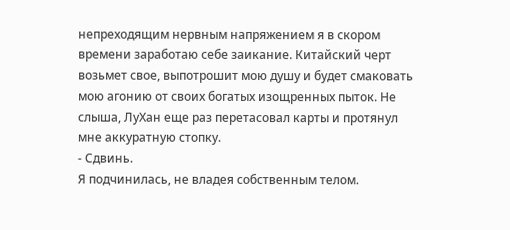непреходящим нервным напряжением я в скором времени заработаю себе заикание. Китайский черт возьмет свое, выпотрошит мою душу и будет смаковать мою агонию от своих богатых изощренных пыток. Не слыша, ЛуХан еще раз перетасовал карты и протянул мне аккуратную стопку.
- Сдвинь.
Я подчинилась, не владея собственным телом.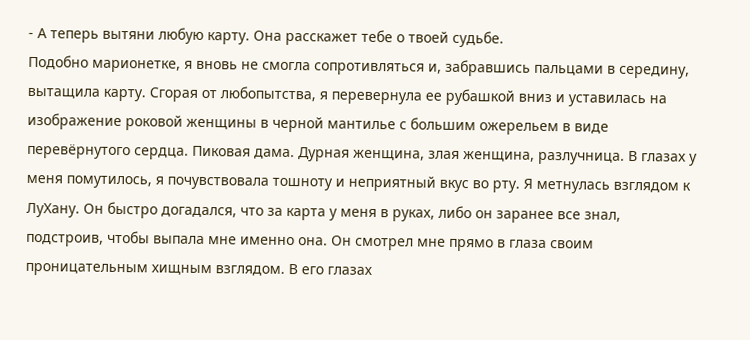- А теперь вытяни любую карту. Она расскажет тебе о твоей судьбе.
Подобно марионетке, я вновь не смогла сопротивляться и, забравшись пальцами в середину, вытащила карту. Сгорая от любопытства, я перевернула ее рубашкой вниз и уставилась на изображение роковой женщины в черной мантилье с большим ожерельем в виде перевёрнутого сердца. Пиковая дама. Дурная женщина, злая женщина, разлучница. В глазах у меня помутилось, я почувствовала тошноту и неприятный вкус во рту. Я метнулась взглядом к ЛуХану. Он быстро догадался, что за карта у меня в руках, либо он заранее все знал, подстроив, чтобы выпала мне именно она. Он смотрел мне прямо в глаза своим проницательным хищным взглядом. В его глазах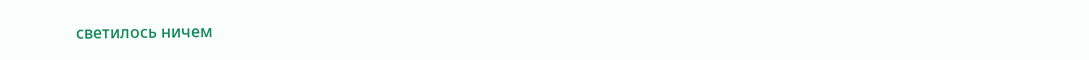светилось ничем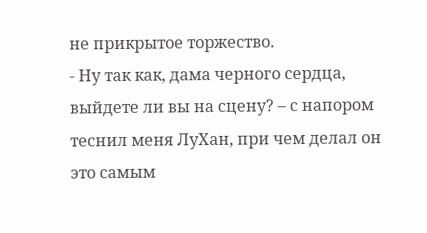не прикрытое торжество.
- Ну так как, дама черного сердца, выйдете ли вы на сцену? – с напором теснил меня ЛуХан, при чем делал он это самым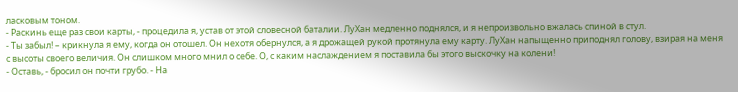ласковым тоном.
- Раскинь еще раз свои карты, - процедила я, устав от этой словесной баталии. ЛуХан медленно поднялся, и я непроизвольно вжалась спиной в стул.
- Ты забыл! – крикнула я ему, когда он отошел. Он нехотя обернулся, а я дрожащей рукой протянула ему карту. ЛуХан напыщенно приподнял голову, взирая на меня с высоты своего величия. Он слишком много мнил о себе. О, с каким наслаждением я поставила бы этого выскочку на колени!
- Оставь, - бросил он почти грубо. - На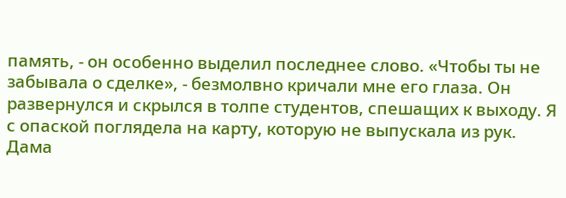память, - он особенно выделил последнее слово. «Чтобы ты не забывала о сделке», - безмолвно кричали мне его глаза. Он развернулся и скрылся в толпе студентов, спешащих к выходу. Я с опаской поглядела на карту, которую не выпускала из рук. Дама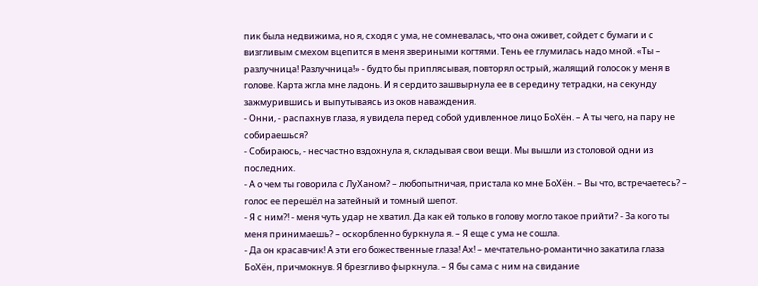пик была недвижима, но я, сходя с ума, не сомневалась, что она оживет, сойдет с бумаги и с визгливым смехом вцепится в меня звериными когтями. Тень ее глумилась надо мной. «Ты – разлучница! Разлучница!» - будто бы приплясывая, повторял острый, жалящий голосок у меня в голове. Карта жгла мне ладонь. И я сердито зашвырнула ее в середину тетрадки, на секунду зажмурившись и выпутываясь из оков наваждения.
- Онни, - распахнув глаза, я увидела перед собой удивленное лицо БоХён. – А ты чего, на пару не собираешься?
- Собираюсь, - несчастно вздохнула я, складывая свои вещи. Мы вышли из столовой одни из последних.
- А о чем ты говорила с ЛуХаном? – любопытничая, пристала ко мне БоХён. – Вы что, встречаетесь? – голос ее перешёл на затейный и томный шепот.
- Я с ним?! - меня чуть удар не хватил. Да как ей только в голову могло такое прийти? - За кого ты меня принимаешь? – оскорбленно буркнула я. – Я еще с ума не сошла.
- Да он красавчик! А эти его божественные глаза! Ах! – мечтательно-романтично закатила глаза БоХён, причмокнув. Я брезгливо фыркнула. – Я бы сама с ним на свидание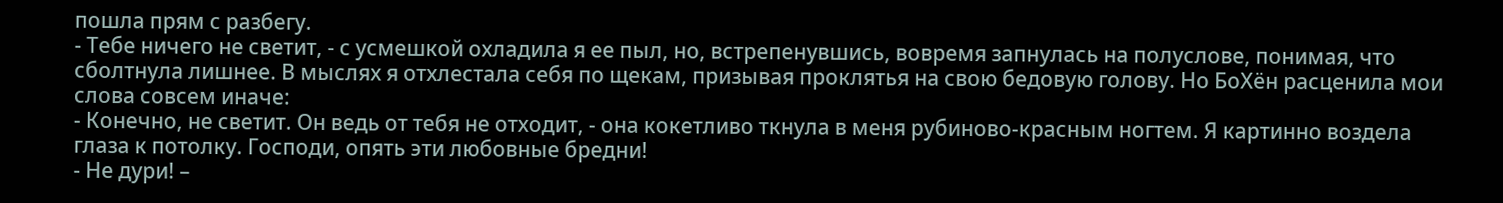пошла прям с разбегу.
- Тебе ничего не светит, - с усмешкой охладила я ее пыл, но, встрепенувшись, вовремя запнулась на полуслове, понимая, что сболтнула лишнее. В мыслях я отхлестала себя по щекам, призывая проклятья на свою бедовую голову. Но БоХён расценила мои слова совсем иначе:
- Конечно, не светит. Он ведь от тебя не отходит, - она кокетливо ткнула в меня рубиново-красным ногтем. Я картинно воздела глаза к потолку. Господи, опять эти любовные бредни!
- Не дури! –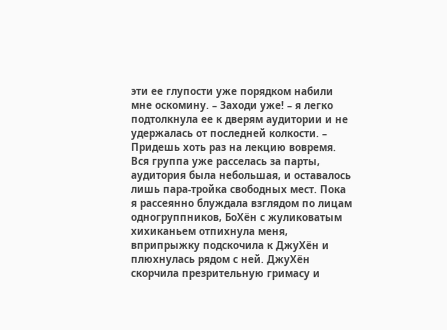эти ее глупости уже порядком набили мне оскомину. – Заходи уже! – я легко подтолкнула ее к дверям аудитории и не удержалась от последней колкости. – Придешь хоть раз на лекцию вовремя.
Вся группа уже расселась за парты, аудитория была небольшая, и оставалось лишь пара-тройка свободных мест. Пока я рассеянно блуждала взглядом по лицам одногруппников, БоХён с жуликоватым хихиканьем отпихнула меня, вприпрыжку подскочила к ДжуХён и плюхнулась рядом с ней. ДжуХён скорчила презрительную гримасу и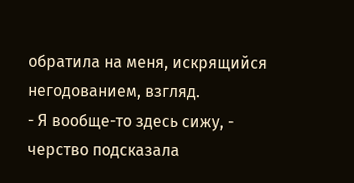обратила на меня, искрящийся негодованием, взгляд.
- Я вообще-то здесь сижу, - черство подсказала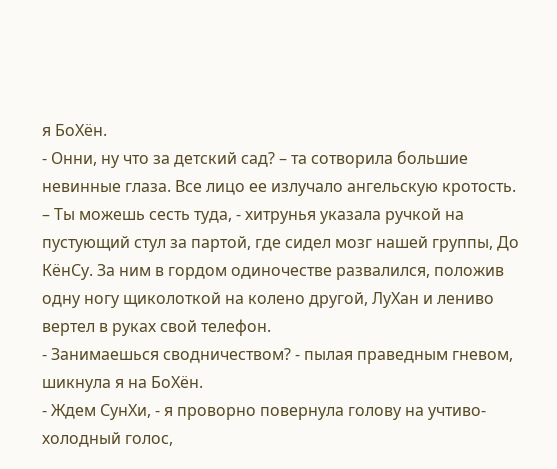я БоХён.
- Онни, ну что за детский сад? – та сотворила большие невинные глаза. Все лицо ее излучало ангельскую кротость.
– Ты можешь сесть туда, - хитрунья указала ручкой на пустующий стул за партой, где сидел мозг нашей группы, До КёнСу. За ним в гордом одиночестве развалился, положив одну ногу щиколоткой на колено другой, ЛуХан и лениво вертел в руках свой телефон.
- Занимаешься сводничеством? - пылая праведным гневом, шикнула я на БоХён.
- Ждем СунХи, - я проворно повернула голову на учтиво-холодный голос,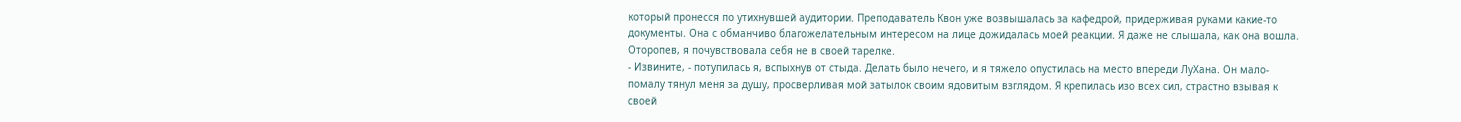который пронесся по утихнувшей аудитории. Преподаватель Квон уже возвышалась за кафедрой, придерживая руками какие-то документы. Она с обманчиво благожелательным интересом на лице дожидалась моей реакции. Я даже не слышала, как она вошла. Оторопев, я почувствовала себя не в своей тарелке.
- Извините, - потупилась я, вспыхнув от стыда. Делать было нечего, и я тяжело опустилась на место впереди ЛуХана. Он мало-помалу тянул меня за душу, просверливая мой затылок своим ядовитым взглядом. Я крепилась изо всех сил, страстно взывая к своей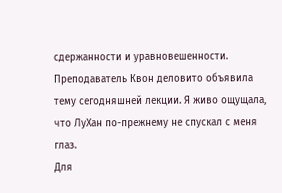сдержанности и уравновешенности. Преподаватель Квон деловито объявила тему сегодняшней лекции. Я живо ощущала, что ЛуХан по-прежнему не спускал с меня глаз.
Для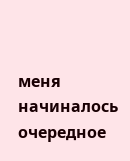меня начиналось очередное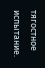тягостное испытание.